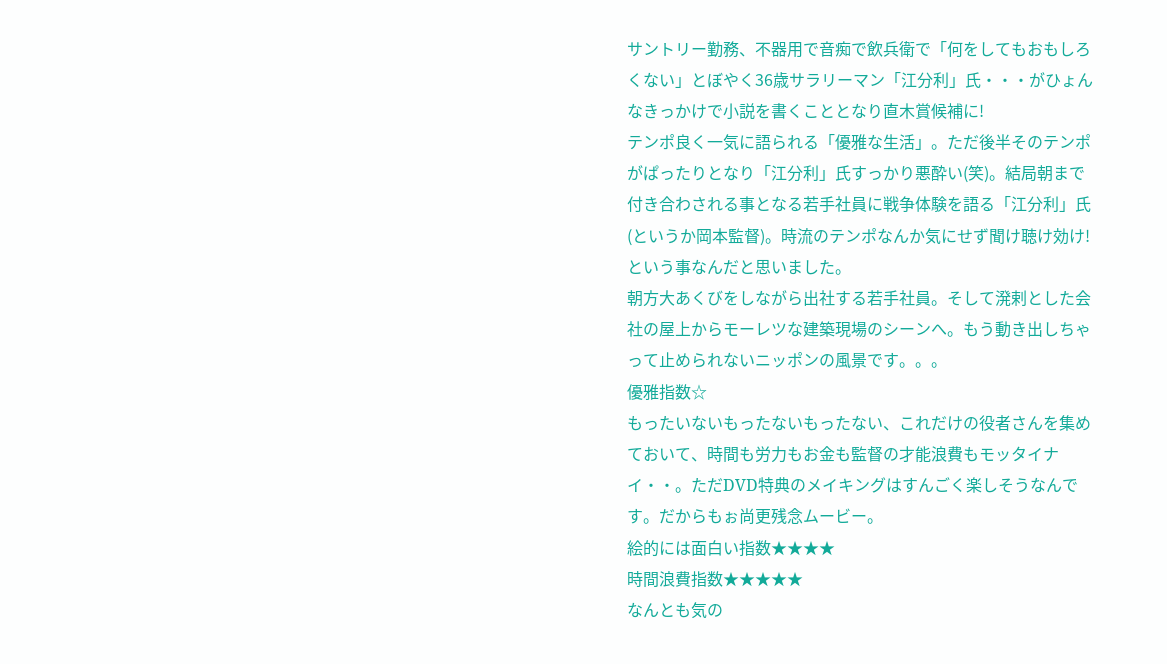サントリー勤務、不器用で音痴で飲兵衛で「何をしてもおもしろくない」とぼやく36歳サラリーマン「江分利」氏・・・がひょんなきっかけで小説を書くこととなり直木賞候補に!
テンポ良く一気に語られる「優雅な生活」。ただ後半そのテンポがぱったりとなり「江分利」氏すっかり悪酔い(笑)。結局朝まで付き合わされる事となる若手社員に戦争体験を語る「江分利」氏(というか岡本監督)。時流のテンポなんか気にせず聞け聴け効け!という事なんだと思いました。
朝方大あくびをしながら出社する若手社員。そして溌剌とした会社の屋上からモーレツな建築現場のシーンへ。もう動き出しちゃって止められないニッポンの風景です。。。
優雅指数☆
もったいないもったないもったない、これだけの役者さんを集めておいて、時間も労力もお金も監督の才能浪費もモッタイナイ・・。ただDVD特典のメイキングはすんごく楽しそうなんです。だからもぉ尚更残念ムービー。
絵的には面白い指数★★★★
時間浪費指数★★★★★
なんとも気の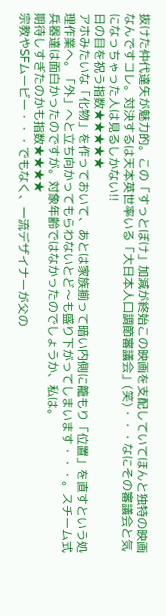抜けた仲代達矢が魅力的。この「すっとぼけ」加減が終始この映画を支配していてほんと独特の映画なんですコレ。対決するは天本英世率いる「大日本人口調節審議会」(笑)・・・なにその審議会と気になっちゃった人は見るしかない!!
日の目を祝う指数★★★★★
アホみたいな「化物」を作っておいて、あとは家族揃って暗い内側に籠もり「位置」を直すという処理作業へ。「外」へと立ち向かってもらわないとど〜も盛り下がってしまいます・・・。スチーム式兵器達は面白かったのですが。対象年齢ではなかったのでしょうか、私は。
期待しすぎたのかも指数★★★★
宗教やSFムービー・・・でもなく、一流デザイナーが父の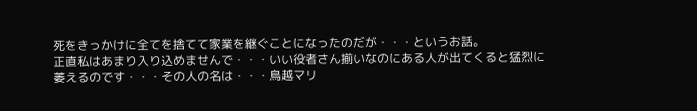死をきっかけに全てを捨てて家業を継ぐことになったのだが・・・というお話。
正直私はあまり入り込めませんで・・・いい役者さん揃いなのにある人が出てくると猛烈に萎えるのです・・・その人の名は・・・鳥越マリ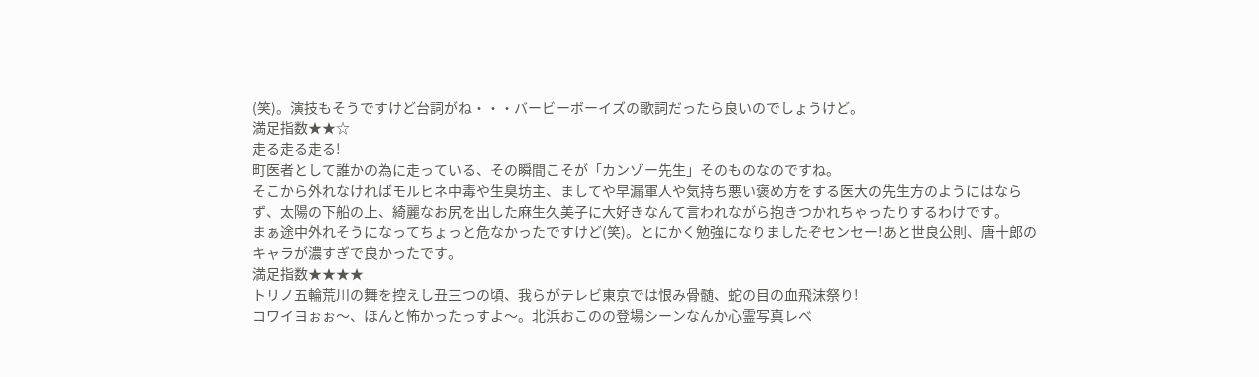(笑)。演技もそうですけど台詞がね・・・バービーボーイズの歌詞だったら良いのでしょうけど。
満足指数★★☆
走る走る走る!
町医者として誰かの為に走っている、その瞬間こそが「カンゾー先生」そのものなのですね。
そこから外れなければモルヒネ中毒や生臭坊主、ましてや早漏軍人や気持ち悪い褒め方をする医大の先生方のようにはならず、太陽の下船の上、綺麗なお尻を出した麻生久美子に大好きなんて言われながら抱きつかれちゃったりするわけです。
まぁ途中外れそうになってちょっと危なかったですけど(笑)。とにかく勉強になりましたぞセンセー!あと世良公則、唐十郎のキャラが濃すぎで良かったです。
満足指数★★★★
トリノ五輪荒川の舞を控えし丑三つの頃、我らがテレビ東京では恨み骨髄、蛇の目の血飛沫祭り!
コワイヨぉぉ〜、ほんと怖かったっすよ〜。北浜おこのの登場シーンなんか心霊写真レベ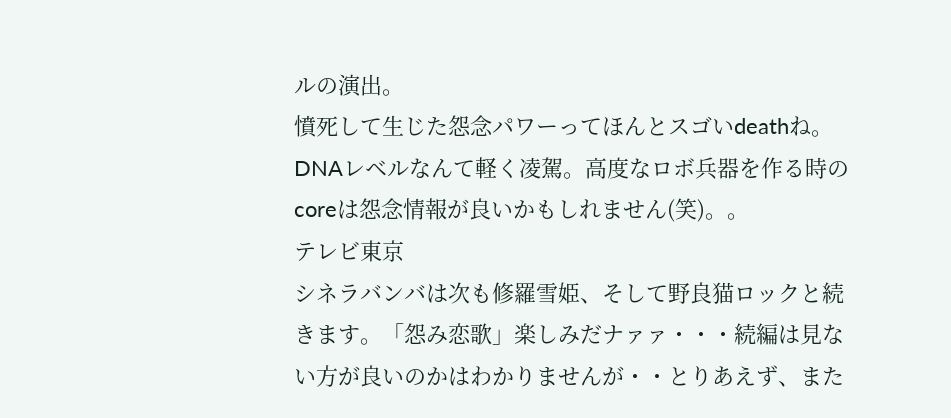ルの演出。
憤死して生じた怨念パワーってほんとスゴいdeathね。DNAレベルなんて軽く凌駕。高度なロボ兵器を作る時のcoreは怨念情報が良いかもしれません(笑)。。
テレビ東京
シネラバンバは次も修羅雪姫、そして野良猫ロックと続きます。「怨み恋歌」楽しみだナァァ・・・続編は見ない方が良いのかはわかりませんが・・とりあえず、また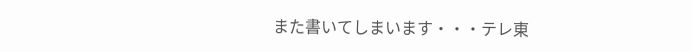また書いてしまいます・・・テレ東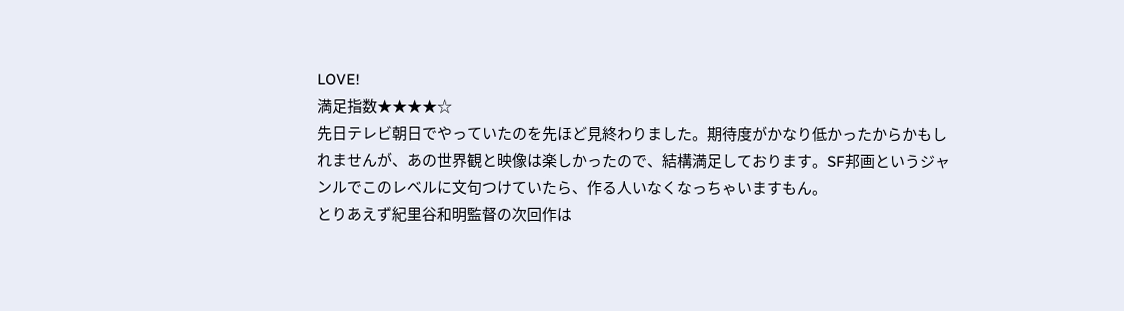LOVE!
満足指数★★★★☆
先日テレビ朝日でやっていたのを先ほど見終わりました。期待度がかなり低かったからかもしれませんが、あの世界観と映像は楽しかったので、結構満足しております。SF邦画というジャンルでこのレベルに文句つけていたら、作る人いなくなっちゃいますもん。
とりあえず紀里谷和明監督の次回作は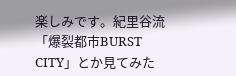楽しみです。紀里谷流「爆裂都市BURST CITY」とか見てみた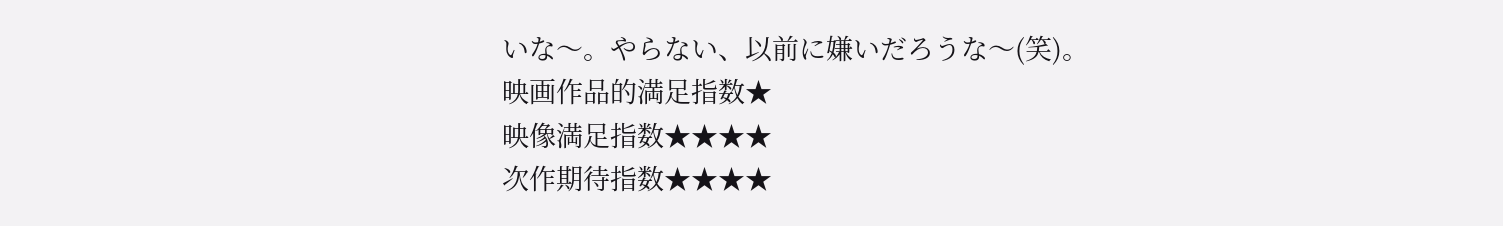いな〜。やらない、以前に嫌いだろうな〜(笑)。
映画作品的満足指数★
映像満足指数★★★★
次作期待指数★★★★